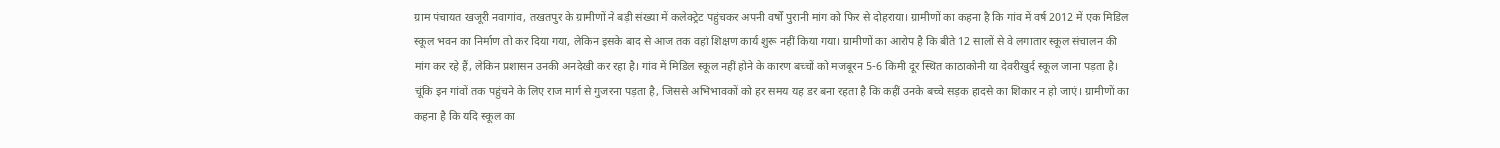ग्राम पंचायत खजूरी नवागांव, तखतपुर के ग्रामीणों ने बड़ी संख्या में कलेक्ट्रेट पहुंचकर अपनी वर्षों पुरानी मांग को फिर से दोहराया। ग्रामीणों का कहना है कि गांव में वर्ष 2012 में एक मिडिल स्कूल भवन का निर्माण तो कर दिया गया, लेकिन इसके बाद से आज तक वहां शिक्षण कार्य शुरू नहीं किया गया। ग्रामीणों का आरोप है कि बीते 12 सालों से वे लगातार स्कूल संचालन की मांग कर रहे हैं, लेकिन प्रशासन उनकी अनदेखी कर रहा है। गांव में मिडिल स्कूल नहीं होने के कारण बच्चों को मजबूरन 5-6 किमी दूर स्थित काठाकोनी या देवरीखुर्द स्कूल जाना पड़ता है। चूंकि इन गांवों तक पहुंचने के लिए राज मार्ग से गुजरना पड़ता है, जिससे अभिभावकों को हर समय यह डर बना रहता है कि कहीं उनके बच्चे सड़क हादसे का शिकार न हो जाएं। ग्रामीणों का कहना है कि यदि स्कूल का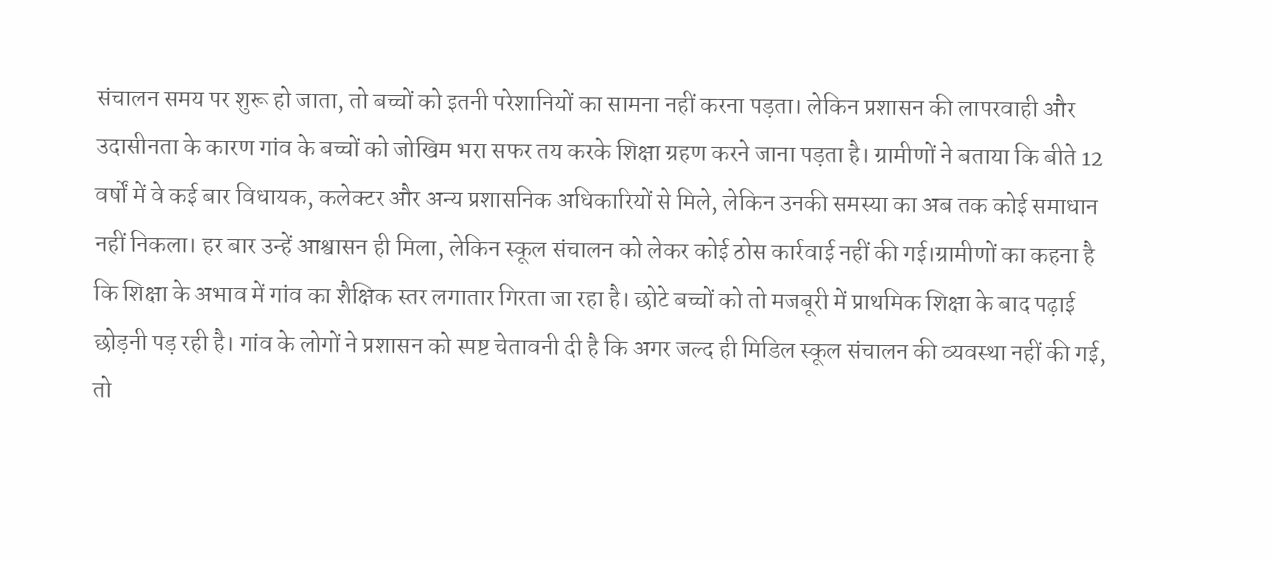संचालन समय पर शुरू हो जाता, तो बच्चों को इतनी परेशानियों का सामना नहीं करना पड़ता। लेकिन प्रशासन की लापरवाही और उदासीनता के कारण गांव के बच्चों को जोखिम भरा सफर तय करके शिक्षा ग्रहण करने जाना पड़ता है। ग्रामीणों ने बताया कि बीते 12 वर्षों में वे कई बार विधायक, कलेक्टर और अन्य प्रशासनिक अधिकारियों से मिले, लेकिन उनकी समस्या का अब तक कोई समाधान नहीं निकला। हर बार उन्हें आश्वासन ही मिला, लेकिन स्कूल संचालन को लेकर कोई ठोस कार्रवाई नहीं की गई।ग्रामीणों का कहना है कि शिक्षा के अभाव में गांव का शैक्षिक स्तर लगातार गिरता जा रहा है। छोटे बच्चों को तो मजबूरी में प्राथमिक शिक्षा के बाद पढ़ाई छोड़नी पड़ रही है। गांव के लोगों ने प्रशासन को स्पष्ट चेतावनी दी है कि अगर जल्द ही मिडिल स्कूल संचालन की व्यवस्था नहीं की गई, तो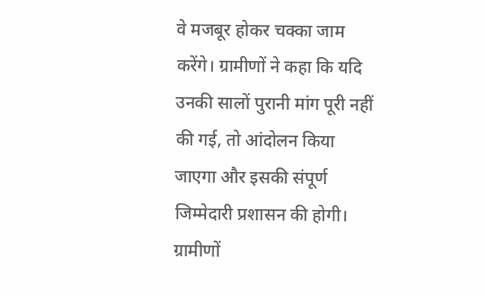वे मजबूर होकर चक्का जाम करेंगे। ग्रामीणों ने कहा कि यदि उनकी सालों पुरानी मांग पूरी नहीं की गई, तो आंदोलन किया जाएगा और इसकी संपूर्ण जिम्मेदारी प्रशासन की होगी। ग्रामीणों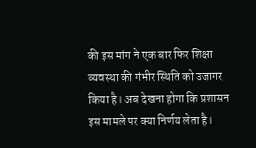की इस मांग ने एक बार फिर शिक्षा व्यवस्था की गंभीर स्थिति को उजागर किया है। अब देखना होगा कि प्रशासन इस मामले पर क्या निर्णय लेता है।